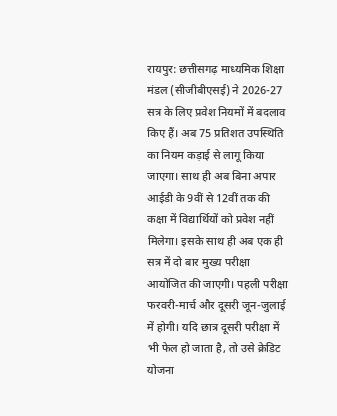रायपुर: छत्तीसगढ़ माध्यमिक शिक्षा मंडल (सीजीबीएसई) ने 2026-27 सत्र के लिए प्रवेश नियमों में बदलाव किए हैं। अब 75 प्रतिशत उपस्थिति का नियम कड़ाई से लागू किया जाएगा। साथ ही अब बिना अपार आईडी के 9वीं से 12वीं तक की कक्षा में विद्यार्थियों को प्रवेश नहीं मिलेगा। इसके साथ ही अब एक ही सत्र में दो बार मुख्य परीक्षा आयोजित की जाएगी। पहली परीक्षा फरवरी-मार्च और दूसरी जून-जुलाई में होगी। यदि छात्र दूसरी परीक्षा में भी फेल हो जाता है, तो उसे क्रेडिट योजना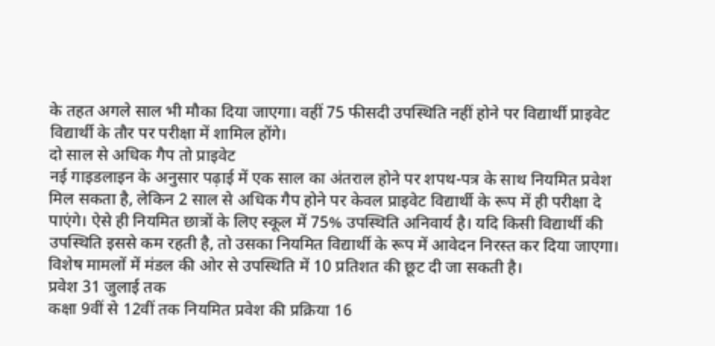के तहत अगले साल भी मौका दिया जाएगा। वहीं 75 फीसदी उपस्थिति नहीं होने पर विद्यार्थी प्राइवेट विद्यार्थी के तौर पर परीक्षा में शामिल होंगे।
दो साल से अधिक गैप तो प्राइवेट
नई गाइडलाइन के अनुसार पढ़ाई में एक साल का अंतराल होने पर शपथ-पत्र के साथ नियमित प्रवेश मिल सकता है, लेकिन 2 साल से अधिक गैप होने पर केवल प्राइवेट विद्यार्थी के रूप में ही परीक्षा दे पाएंगे। ऐसे ही नियमित छात्रों के लिए स्कूल में 75% उपस्थिति अनिवार्य है। यदि किसी विद्यार्थी की उपस्थिति इससे कम रहती है, तो उसका नियमित विद्यार्थी के रूप में आवेदन निरस्त कर दिया जाएगा। विशेष मामलों में मंडल की ओर से उपस्थिति में 10 प्रतिशत की छूट दी जा सकती है।
प्रवेश 31 जुलाई तक
कक्षा 9वीं से 12वीं तक नियमित प्रवेश की प्रक्रिया 16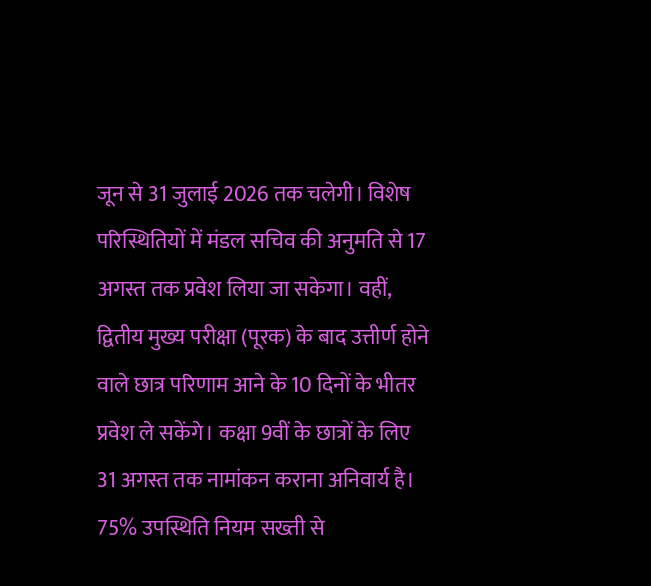जून से 31 जुलाई 2026 तक चलेगी। विशेष परिस्थितियों में मंडल सचिव की अनुमति से 17 अगस्त तक प्रवेश लिया जा सकेगा। वहीं, द्वितीय मुख्य परीक्षा (पूरक) के बाद उत्तीर्ण होने वाले छात्र परिणाम आने के 10 दिनों के भीतर प्रवेश ले सकेंगे। कक्षा 9वीं के छात्रों के लिए 31 अगस्त तक नामांकन कराना अनिवार्य है।
75% उपस्थिति नियम सख्ती से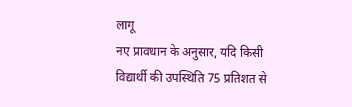लागू
नए प्रावधान के अनुसार, यदि किसी विद्यार्थी की उपस्थिति 75 प्रतिशत से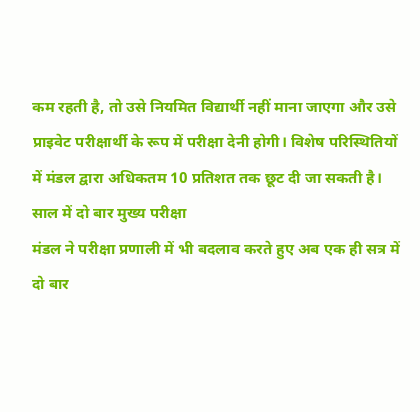कम रहती है, तो उसे नियमित विद्यार्थी नहीं माना जाएगा और उसे प्राइवेट परीक्षार्थी के रूप में परीक्षा देनी होगी। विशेष परिस्थितियों में मंडल द्वारा अधिकतम 10 प्रतिशत तक छूट दी जा सकती है।
साल में दो बार मुख्य परीक्षा
मंडल ने परीक्षा प्रणाली में भी बदलाव करते हुए अब एक ही सत्र में दो बार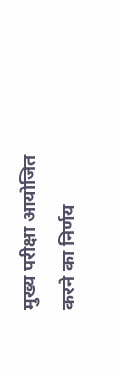मुख्य परीक्षा आयोजित करने का निर्णय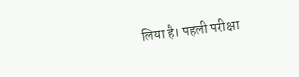लिया है। पहली परीक्षा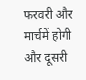फरवरी और मार्चमें होगी और दूसरी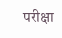परीक्षा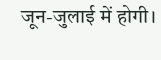जून-जुलाई में होगी।